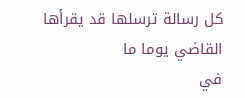كل رسالة ترسلها قد يقرأها القاضي يوما ما
في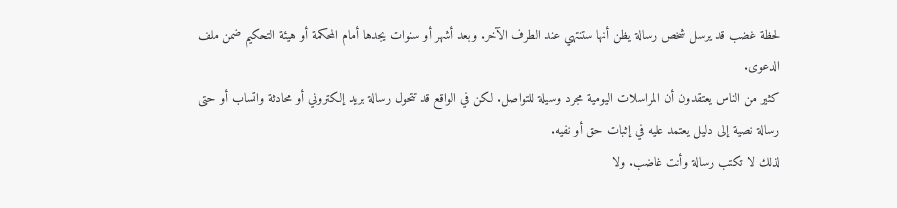لحظة غضب قد يرسل شخص رسالة يظن أنها ستنتهي عند الطرف الآخر. وبعد أشهر أو سنوات يجدها أمام المحكمة أو هيئة التحكيم ضمن ملف الدعوى.
كثير من الناس يعتقدون أن المراسلات اليومية مجرد وسيلة للتواصل. لكن في الواقع قد تتحول رسالة بريد إلكتروني أو محادثة واتساب أو حتى رسالة نصية إلى دليل يعتمد عليه في إثبات حق أو نفيه.
لذلك لا تكتب رسالة وأنت غاضب. ولا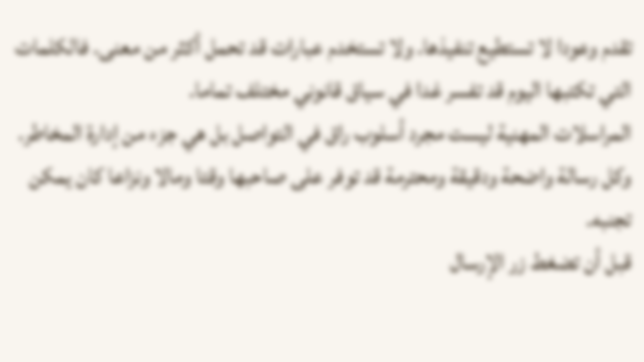تقدم وعودا لا تستطيع تنفيذها. ولا تستخدم عبارات قد تحمل أكثر من معنى. فالكلمات التي تكتبها اليوم قد تفسر غدا في سياق قانوني مختلف تماما.
المراسلات المهنية ليست مجرد أسلوب راق في التواصل بل هي جزء من إدارة المخاطر. وكل رسالة واضحة ودقيقة ومحترمة قد توفر على صاحبها وقتا ومالا ونزاعا كان يمكن تجنبه.
قبل أن تضغط زر الإرسال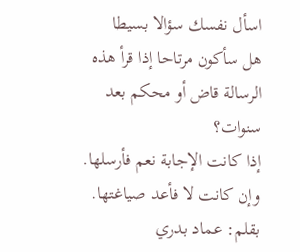اسأل نفسك سؤالا بسيطا
هل سأكون مرتاحا إذا قرأ هذه الرسالة قاض أو محكم بعد سنوات؟
إذا كانت الإجابة نعم فأرسلها. وإن كانت لا فأعد صياغتها.
بقلم: عماد بدري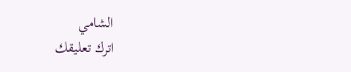الشامي
اترك تعليقك